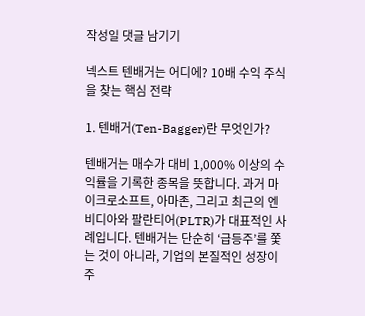작성일 댓글 남기기

넥스트 텐배거는 어디에? 10배 수익 주식을 찾는 핵심 전략

1. 텐배거(Ten-Bagger)란 무엇인가?

텐배거는 매수가 대비 1,000% 이상의 수익률을 기록한 종목을 뜻합니다. 과거 마이크로소프트, 아마존, 그리고 최근의 엔비디아와 팔란티어(PLTR)가 대표적인 사례입니다. 텐배거는 단순히 ‘급등주’를 쫓는 것이 아니라, 기업의 본질적인 성장이 주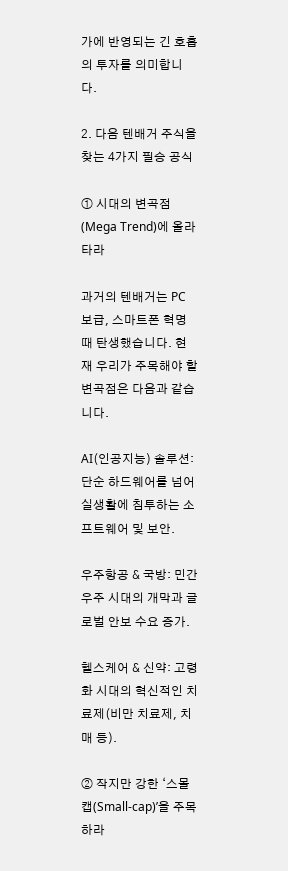가에 반영되는 긴 호흡의 투자를 의미합니다.

2. 다음 텐배거 주식을 찾는 4가지 필승 공식

① 시대의 변곡점(Mega Trend)에 올라타라

과거의 텐배거는 PC 보급, 스마트폰 혁명 때 탄생했습니다. 현재 우리가 주목해야 할 변곡점은 다음과 같습니다.

AI(인공지능) 솔루션: 단순 하드웨어를 넘어 실생활에 침투하는 소프트웨어 및 보안.

우주항공 & 국방: 민간 우주 시대의 개막과 글로벌 안보 수요 증가.

헬스케어 & 신약: 고령화 시대의 혁신적인 치료제(비만 치료제, 치매 등).

② 작지만 강한 ‘스몰캡(Small-cap)’을 주목하라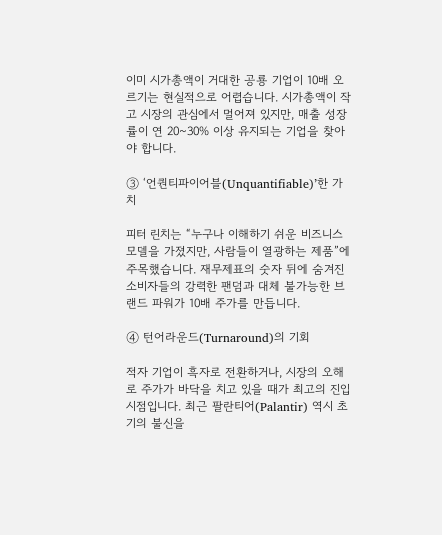이미 시가총액이 거대한 공룡 기업이 10배 오르기는 현실적으로 어렵습니다. 시가총액이 작고 시장의 관심에서 멀어져 있지만, 매출 성장률이 연 20~30% 이상 유지되는 기업을 찾아야 합니다.

③ ‘언퀀티파이어블(Unquantifiable)’한 가치

피터 린치는 “누구나 이해하기 쉬운 비즈니스 모델을 가졌지만, 사람들이 열광하는 제품”에 주목했습니다. 재무제표의 숫자 뒤에 숨겨진 소비자들의 강력한 팬덤과 대체 불가능한 브랜드 파워가 10배 주가를 만듭니다.

④ 턴어라운드(Turnaround)의 기회

적자 기업이 흑자로 전환하거나, 시장의 오해로 주가가 바닥을 치고 있을 때가 최고의 진입 시점입니다. 최근 팔란티어(Palantir) 역시 초기의 불신을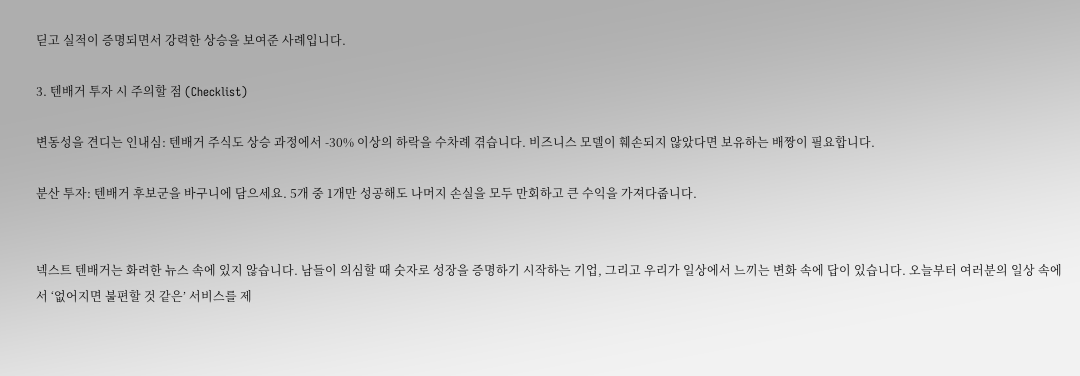딛고 실적이 증명되면서 강력한 상승을 보여준 사례입니다.

3. 텐배거 투자 시 주의할 점 (Checklist)

변동성을 견디는 인내심: 텐배거 주식도 상승 과정에서 -30% 이상의 하락을 수차례 겪습니다. 비즈니스 모델이 훼손되지 않았다면 보유하는 배짱이 필요합니다.

분산 투자: 텐배거 후보군을 바구니에 담으세요. 5개 중 1개만 성공해도 나머지 손실을 모두 만회하고 큰 수익을 가져다줍니다.


넥스트 텐배거는 화려한 뉴스 속에 있지 않습니다. 남들이 의심할 때 숫자로 성장을 증명하기 시작하는 기업, 그리고 우리가 일상에서 느끼는 변화 속에 답이 있습니다. 오늘부터 여러분의 일상 속에서 ‘없어지면 불편할 것 같은’ 서비스를 제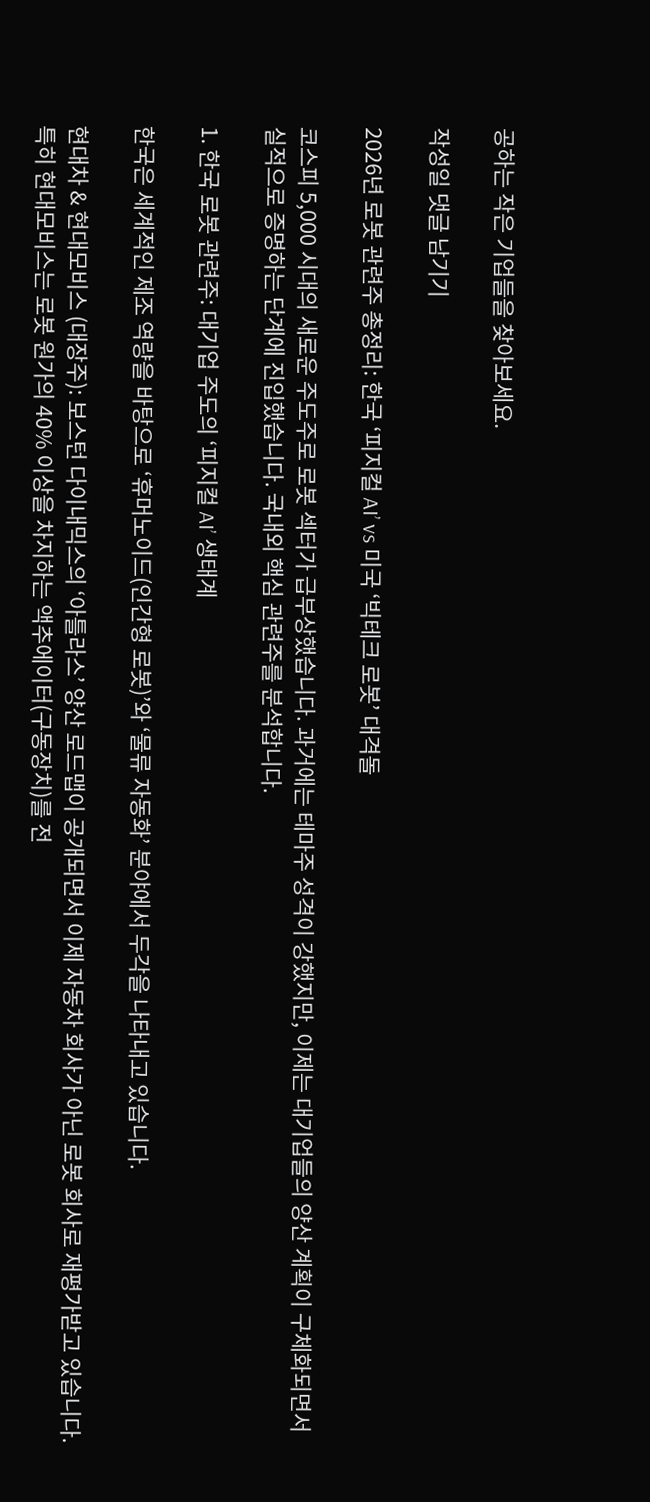공하는 작은 기업들을 찾아보세요.

작성일 댓글 남기기

2026년 로봇 관련주 총정리: 한국 ‘피지컬 AI’ vs 미국 ‘빅테크 로봇’ 대격돌

코스피 5,000 시대의 새로운 주도주로 로봇 섹터가 급부상했습니다. 과거에는 테마주 성격이 강했지만, 이제는 대기업들의 양산 계획이 구체화되면서 실적으로 증명하는 단계에 진입했습니다. 국내외 핵심 관련주를 분석합니다.

1. 한국 로봇 관련주: 대기업 주도의 ‘피지컬 AI’ 생태계

한국은 세계적인 제조 역량을 바탕으로 ‘휴머노이드(인간형 로봇)’와 ‘물류 자동화’ 분야에서 두각을 나타내고 있습니다.

현대차 & 현대모비스 (대장주): 보스턴 다이내믹스의 ‘아틀라스’ 양산 로드맵이 공개되면서 이제 자동차 회사가 아닌 로봇 회사로 재평가받고 있습니다. 특히 현대모비스는 로봇 원가의 40% 이상을 차지하는 액추에이터(구동장치)를 전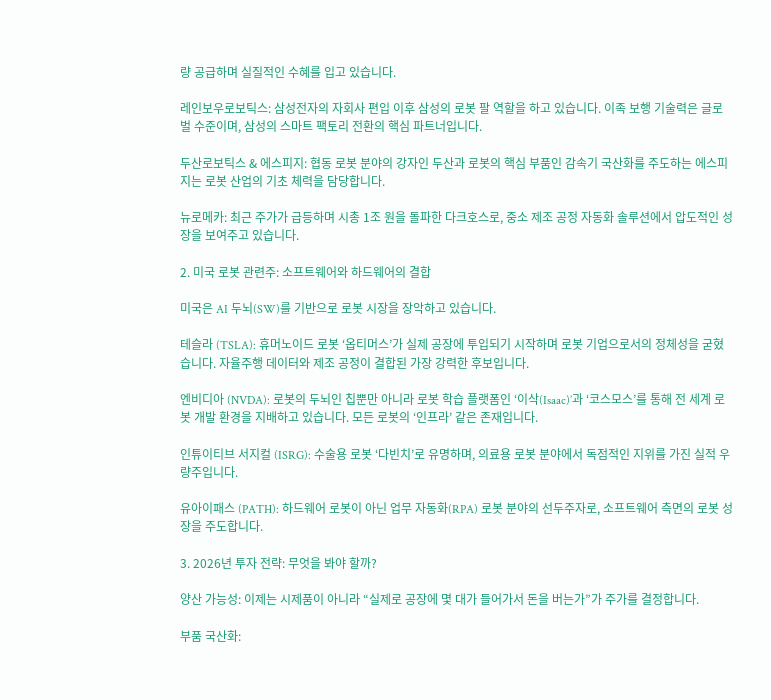량 공급하며 실질적인 수혜를 입고 있습니다.

레인보우로보틱스: 삼성전자의 자회사 편입 이후 삼성의 로봇 팔 역할을 하고 있습니다. 이족 보행 기술력은 글로벌 수준이며, 삼성의 스마트 팩토리 전환의 핵심 파트너입니다.

두산로보틱스 & 에스피지: 협동 로봇 분야의 강자인 두산과 로봇의 핵심 부품인 감속기 국산화를 주도하는 에스피지는 로봇 산업의 기초 체력을 담당합니다.

뉴로메카: 최근 주가가 급등하며 시총 1조 원을 돌파한 다크호스로, 중소 제조 공정 자동화 솔루션에서 압도적인 성장을 보여주고 있습니다.

2. 미국 로봇 관련주: 소프트웨어와 하드웨어의 결합

미국은 AI 두뇌(SW)를 기반으로 로봇 시장을 장악하고 있습니다.

테슬라 (TSLA): 휴머노이드 로봇 ‘옵티머스’가 실제 공장에 투입되기 시작하며 로봇 기업으로서의 정체성을 굳혔습니다. 자율주행 데이터와 제조 공정이 결합된 가장 강력한 후보입니다.

엔비디아 (NVDA): 로봇의 두뇌인 칩뿐만 아니라 로봇 학습 플랫폼인 ‘이삭(Isaac)’과 ‘코스모스’를 통해 전 세계 로봇 개발 환경을 지배하고 있습니다. 모든 로봇의 ‘인프라’ 같은 존재입니다.

인튜이티브 서지컬 (ISRG): 수술용 로봇 ‘다빈치’로 유명하며, 의료용 로봇 분야에서 독점적인 지위를 가진 실적 우량주입니다.

유아이패스 (PATH): 하드웨어 로봇이 아닌 업무 자동화(RPA) 로봇 분야의 선두주자로, 소프트웨어 측면의 로봇 성장을 주도합니다.

3. 2026년 투자 전략: 무엇을 봐야 할까?

양산 가능성: 이제는 시제품이 아니라 “실제로 공장에 몇 대가 들어가서 돈을 버는가”가 주가를 결정합니다.

부품 국산화: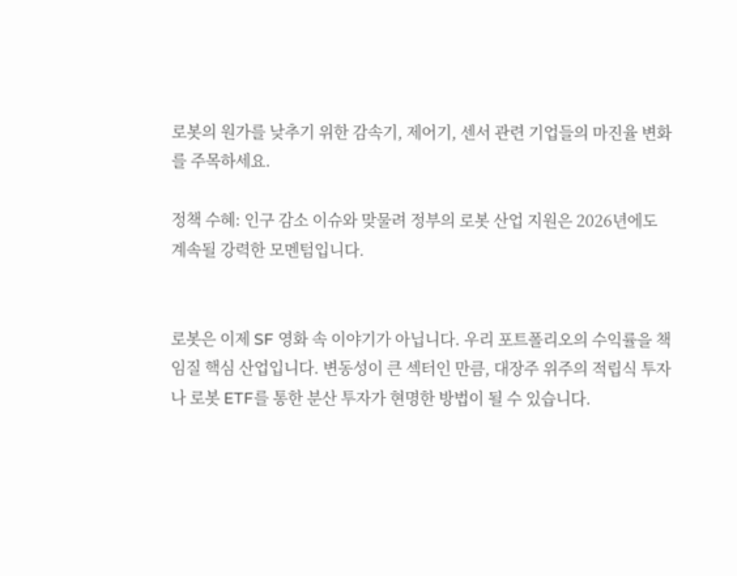로봇의 원가를 낮추기 위한 감속기, 제어기, 센서 관련 기업들의 마진율 변화를 주목하세요.

정책 수혜: 인구 감소 이슈와 맞물려 정부의 로봇 산업 지원은 2026년에도 계속될 강력한 모멘텀입니다.


로봇은 이제 SF 영화 속 이야기가 아닙니다. 우리 포트폴리오의 수익률을 책임질 핵심 산업입니다. 변동성이 큰 섹터인 만큼, 대장주 위주의 적립식 투자나 로봇 ETF를 통한 분산 투자가 현명한 방법이 될 수 있습니다.